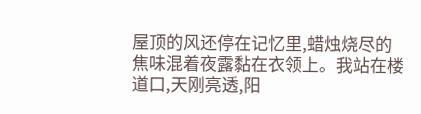屋顶的风还停在记忆里,蜡烛烧尽的焦味混着夜露黏在衣领上。我站在楼道口,天刚亮透,阳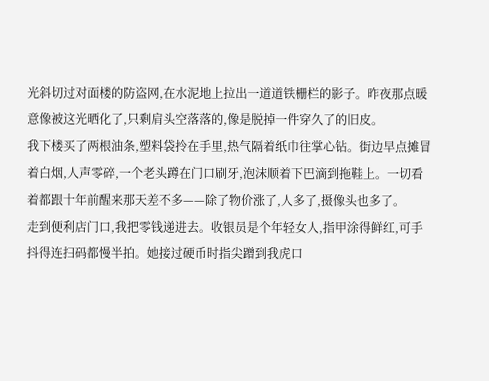光斜切过对面楼的防盗网,在水泥地上拉出一道道铁栅栏的影子。昨夜那点暖意像被这光晒化了,只剩肩头空落落的,像是脱掉一件穿久了的旧皮。
我下楼买了两根油条,塑料袋拎在手里,热气隔着纸巾往掌心钻。街边早点摊冒着白烟,人声零碎,一个老头蹲在门口刷牙,泡沫顺着下巴滴到拖鞋上。一切看着都跟十年前醒来那天差不多——除了物价涨了,人多了,摄像头也多了。
走到便利店门口,我把零钱递进去。收银员是个年轻女人,指甲涂得鲜红,可手抖得连扫码都慢半拍。她接过硬币时指尖蹭到我虎口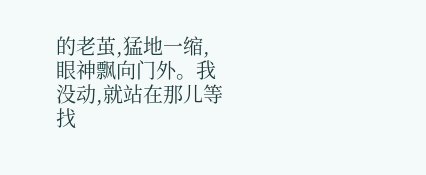的老茧,猛地一缩,眼神飘向门外。我没动,就站在那儿等找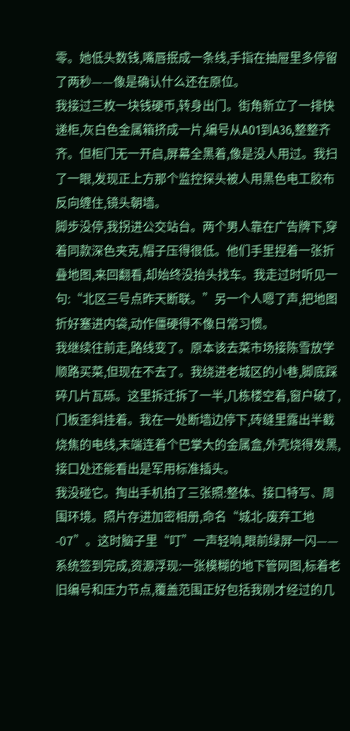零。她低头数钱,嘴唇抿成一条线,手指在抽屉里多停留了两秒——像是确认什么还在原位。
我接过三枚一块钱硬币,转身出门。街角新立了一排快递柜,灰白色金属箱挤成一片,编号从A01到A36,整整齐齐。但柜门无一开启,屏幕全黑着,像是没人用过。我扫了一眼,发现正上方那个监控探头被人用黑色电工胶布反向缠住,镜头朝墙。
脚步没停,我拐进公交站台。两个男人靠在广告牌下,穿着同款深色夹克,帽子压得很低。他们手里捏着一张折叠地图,来回翻看,却始终没抬头找车。我走过时听见一句:“北区三号点昨天断联。”另一个人嗯了声,把地图折好塞进内袋,动作僵硬得不像日常习惯。
我继续往前走,路线变了。原本该去菜市场接陈雪放学顺路买菜,但现在不去了。我绕进老城区的小巷,脚底踩碎几片瓦砾。这里拆迁拆了一半,几栋楼空着,窗户破了,门板歪斜挂着。我在一处断墙边停下,砖缝里露出半截烧焦的电线,末端连着个巴掌大的金属盒,外壳烧得发黑,接口处还能看出是军用标准插头。
我没碰它。掏出手机拍了三张照:整体、接口特写、周围环境。照片存进加密相册,命名“城北-废弃工地-07”。这时脑子里“叮”一声轻响,眼前绿屏一闪——系统签到完成,资源浮现:一张模糊的地下管网图,标着老旧编号和压力节点,覆盖范围正好包括我刚才经过的几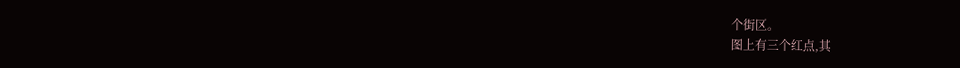个街区。
图上有三个红点,其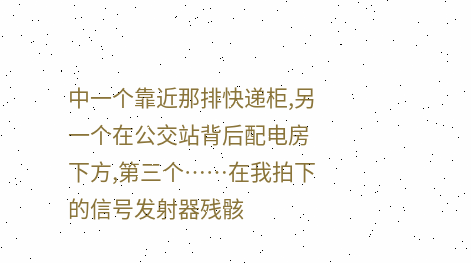中一个靠近那排快递柜,另一个在公交站背后配电房下方,第三个……在我拍下的信号发射器残骸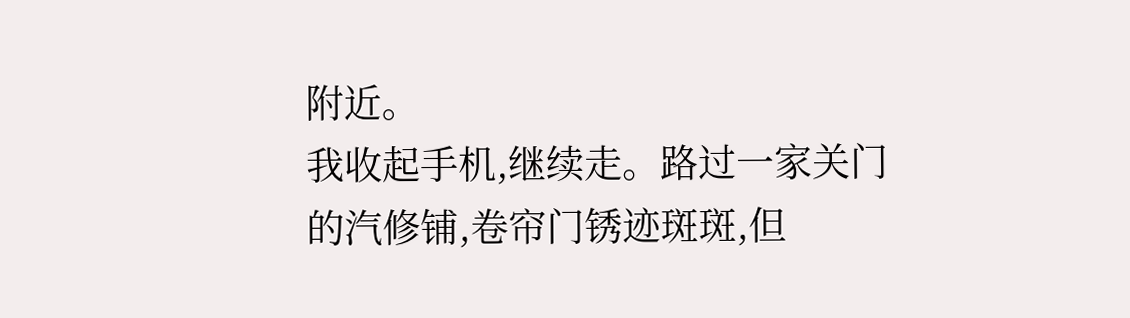附近。
我收起手机,继续走。路过一家关门的汽修铺,卷帘门锈迹斑斑,但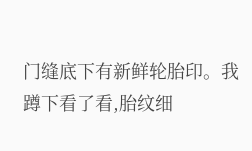门缝底下有新鲜轮胎印。我蹲下看了看,胎纹细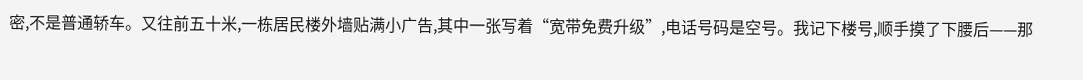密,不是普通轿车。又往前五十米,一栋居民楼外墙贴满小广告,其中一张写着“宽带免费升级”,电话号码是空号。我记下楼号,顺手摸了下腰后——那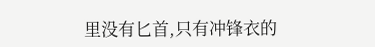里没有匕首,只有冲锋衣的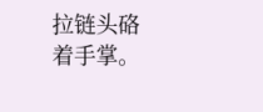拉链头硌着手掌。